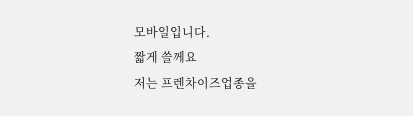모바일입니다.
짧게 쓸께요
저는 프렌차이즈업종을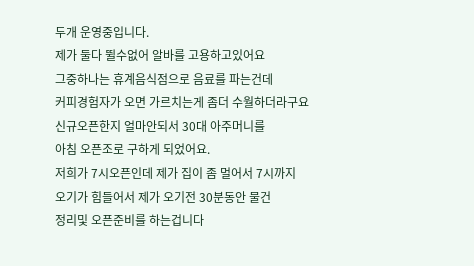두개 운영중입니다.
제가 둘다 뛸수없어 알바를 고용하고있어요
그중하나는 휴계음식점으로 음료를 파는건데
커피경험자가 오면 가르치는게 좀더 수월하더라구요
신규오픈한지 얼마안되서 30대 아주머니를
아침 오픈조로 구하게 되었어요.
저희가 7시오픈인데 제가 집이 좀 멀어서 7시까지
오기가 힘들어서 제가 오기전 30분동안 물건
정리및 오픈준비를 하는겁니다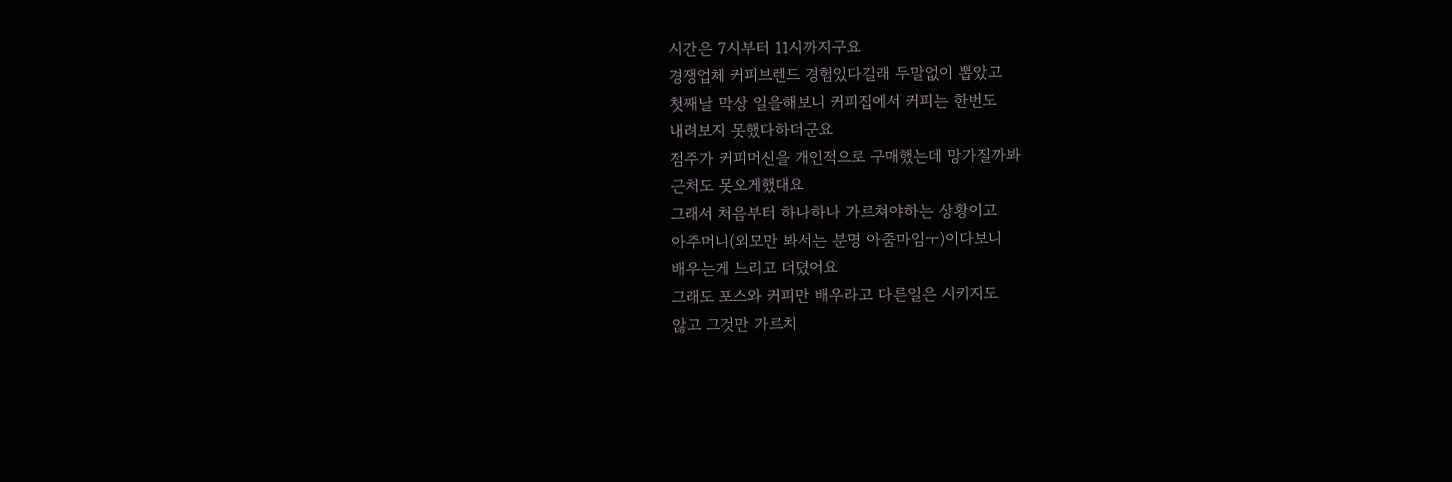시간은 7시부터 11시까지구요
경쟁업체 커피브렌드 경험있다길래 두말없이 뽑았고
첫째날 막상 일을해보니 커피집에서 커피는 한번도
내려보지 못했다하더군요
점주가 커피머신을 개인적으로 구매했는데 망가질까봐
근처도 못오게했대요
그래서 처음부터 하나하나 가르쳐야하는 상황이고
아주머니(외모만 봐서는 분명 아줌마임ㅜ)이다보니
배우는게 느리고 더뎠어요
그래도 포스와 커피만 배우라고 다른일은 시키지도
않고 그것만 가르치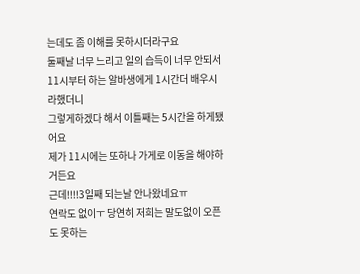는데도 좀 이해를 못하시더라구요
둘째날 너무 느리고 일의 습득이 너무 안되서
11시부터 하는 알바생에게 1시간더 배우시라했더니
그렇게하겠다 해서 이틀째는 5시간을 하게됐어요
제가 11시에는 또하나 가게로 이동을 해야하거든요
근데!!!!3일째 되는날 안나왔네요ㅠ
연락도 없이ㅜ 당연히 저희는 말도없이 오픈도 못하는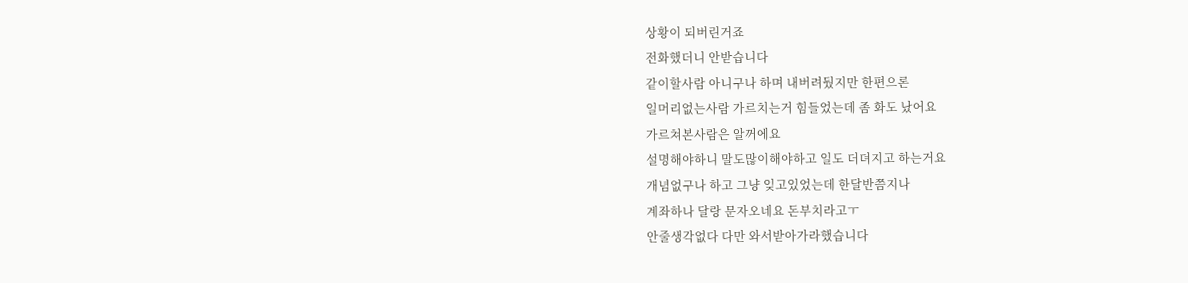상황이 되버린거죠
전화했더니 안받습니다
같이할사람 아니구나 하며 내버려뒀지만 한편으론
일머리없는사람 가르치는거 힘들었는데 좀 화도 났어요
가르쳐본사람은 알꺼에요
설명해야하니 말도많이해야하고 일도 더뎌지고 하는거요
개념없구나 하고 그냥 잊고있었는데 한달반쯤지나
계좌하나 달랑 문자오네요 돈부치라고ㅜ
안줄생각없다 다만 와서받아가라했습니다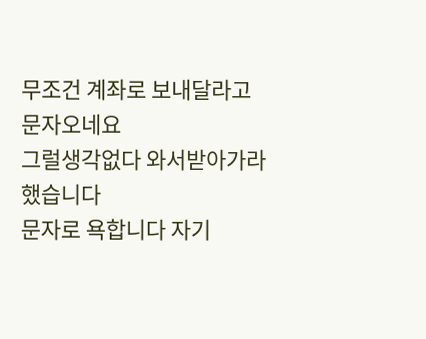무조건 계좌로 보내달라고 문자오네요
그럴생각없다 와서받아가라했습니다
문자로 욕합니다 자기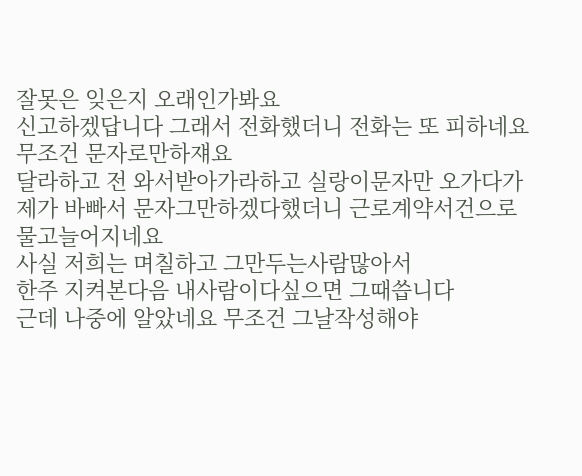잘못은 잊은지 오래인가봐요
신고하겠답니다 그래서 전화했더니 전화는 또 피하네요
무조건 문자로만하쟤요
달라하고 전 와서받아가라하고 실랑이문자만 오가다가
제가 바빠서 문자그만하겠다했더니 근로계약서건으로
물고늘어지네요
사실 저희는 며칠하고 그만두는사람많아서
한주 지켜본다음 내사람이다싶으면 그때씁니다
근데 나중에 알았네요 무조건 그날작성해야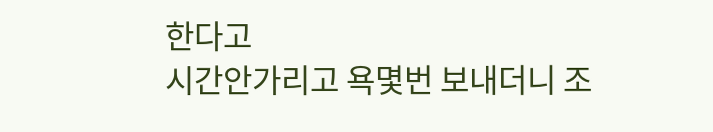한다고
시간안가리고 욕몇번 보내더니 조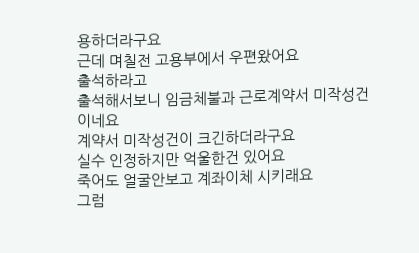용하더라구요
근데 며칠전 고용부에서 우편왔어요
출석하라고
출석해서보니 임금체불과 근로계약서 미작성건이네요
계약서 미작성건이 크긴하더라구요
실수 인정하지만 억울한건 있어요
죽어도 얼굴안보고 계좌이체 시키래요
그럼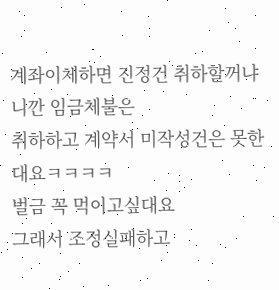계좌이체하면 진정건 취하할꺼냐니깐 임금체불은
취하하고 계약서 미작성건은 못한대요ㅋㅋㅋㅋ
벌금 꼭 먹이고싶대요
그래서 조정실패하고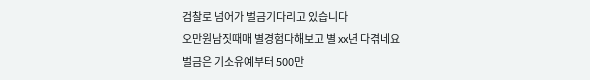검찰로 넘어가 벌금기다리고 있습니다
오만원남짓때매 별경험다해보고 별 xx년 다겪네요
벌금은 기소유예부터 500만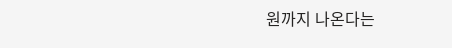원까지 나온다는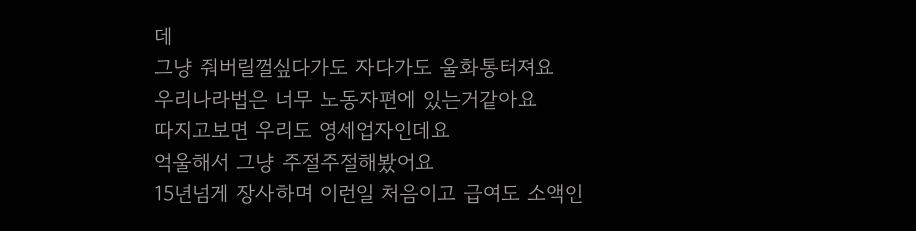데
그냥 줘버릴껄싶다가도 자다가도 울화통터져요
우리나라법은 너무 노동자편에 있는거같아요
따지고보면 우리도 영세업자인데요
억울해서 그냥 주절주절해봤어요
15년넘게 장사하며 이런일 처음이고 급여도 소액인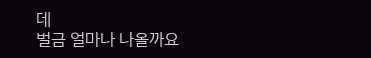데
벌금 얼마나 나올까요